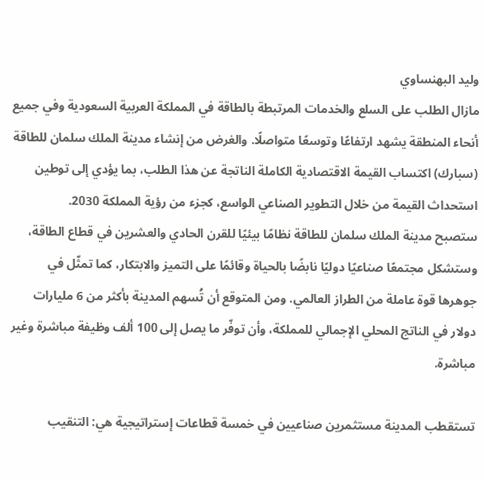وليد البهنساوي
مازال الطلب على السلع والخدمات المرتبطة بالطاقة في المملكة العربية السعودية وفي جميع أنحاء المنطقة يشهد ارتفاعًا وتوسعًا متواصلًا. والغرض من إنشاء مدينة الملك سلمان للطاقة (سبارك) اكتساب القيمة الاقتصادية الكاملة الناتجة عن هذا الطلب، بما يؤدي إلى توطين استحداث القيمة من خلال التطوير الصناعي الواسع، كجزء من رؤية المملكة 2030.
ستصبح مدينة الملك سلمان للطاقة نظامًا بيئيًا للقرن الحادي والعشرين في قطاع الطاقة، وستشكل مجتمعًا صناعيًا دوليًا نابضًا بالحياة وقائمًا على التميز والابتكار، كما تمثّل في جوهرها قوة عاملة من الطراز العالمي. ومن المتوقع أن تُسهم المدينة بأكثر من 6 مليارات دولار في الناتج المحلي الإجمالي للمملكة، وأن توفّر ما يصل إلى 100 ألف وظيفة مباشرة وغير مباشرة.

تستقطب المدينة مستثمرين صناعيين في خمسة قطاعات إستراتيجية هي: التنقيب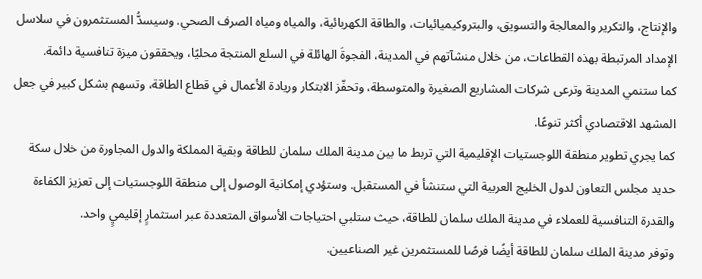والإنتاج، والتكرير والمعالجة والتسويق، والبتروكيميائيات، والطاقة الكهربائية، والمياه ومياه الصرف الصحي. وسيسدُّ المستثمرون في سلاسل الإمداد المرتبطة بهذه القطاعات، من خلال منشآتهم في المدينة، الفجوةَ الهائلة في السلع المنتجة محليًا، ويحققون ميزة تنافسية دائمة.
كما ستنمي المدينة وترعى شركات المشاريع الصغيرة والمتوسطة، وتحفّز الابتكار وريادة الأعمال في قطاع الطاقة، وتسهم بشكل كبير في جعل المشهد الاقتصادي أكثر تنوعًا.
كما يجري تطوير منطقة اللوجستيات الإقليمية التي تربط ما بين مدينة الملك سلمان للطاقة وبقية المملكة والدول المجاورة من خلال سكة حديد مجلس التعاون لدول الخليج العربية التي ستنشأ في المستقبل. وستؤدي إمكانية الوصول إلى منطقة اللوجستيات إلى تعزيز الكفاءة والقدرة التنافسية للعملاء في مدينة الملك سلمان للطاقة، حيث ستلبي احتياجات الأسواق المتعددة عبر استثمارٍ إقليميٍ واحد.
وتوفر مدينة الملك سلمان للطاقة أيضًا فرصًا للمستثمرين غير الصناعيين.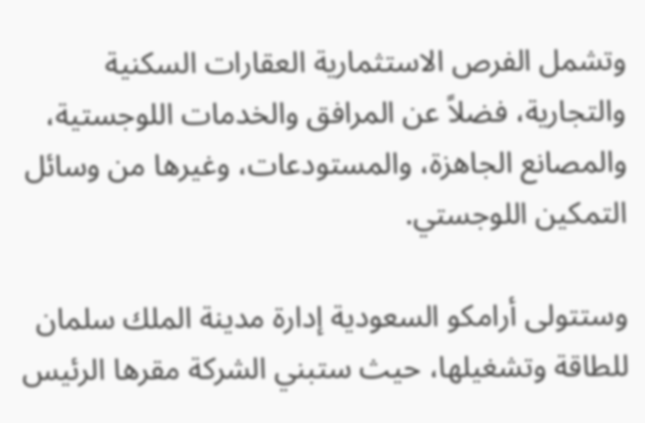وتشمل الفرص الاستثمارية العقارات السكنية والتجارية، فضلاً عن المرافق والخدمات اللوجستية، والمصانع الجاهزة، والمستودعات، وغيرها من وسائل التمكين اللوجستي.

وستتولى أرامكو السعودية إدارة مدينة الملك سلمان للطاقة وتشغيلها، حيث ستبني الشركة مقرها الرئيس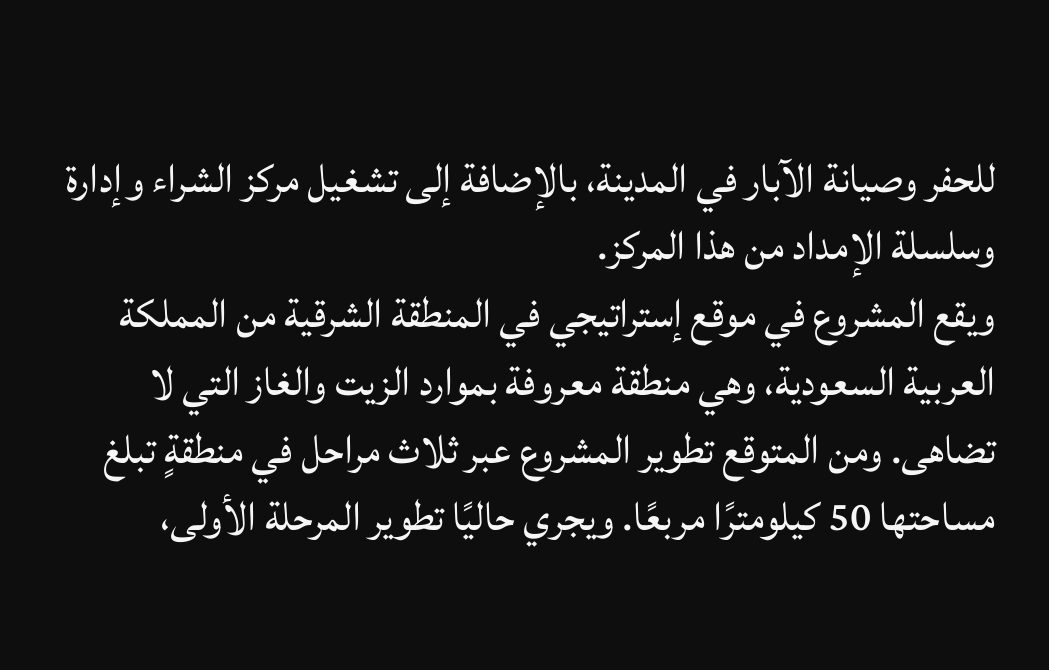للحفر وصيانة الآبار في المدينة، بالإضافة إلى تشغيل مركز الشراء وإدارة وسلسلة الإمداد من هذا المركز.
ويقع المشروع في موقع إستراتيجي في المنطقة الشرقية من المملكة العربية السعودية، وهي منطقة معروفة بموارد الزيت والغاز التي لا تضاهى. ومن المتوقع تطوير المشروع عبر ثلاث مراحل في منطقةٍ تبلغ مساحتها 50 كيلومترًا مربعًا. ويجري حاليًا تطوير المرحلة الأولى،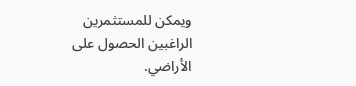ويمكن للمستثمرين الراغبين الحصول على الأراضي.